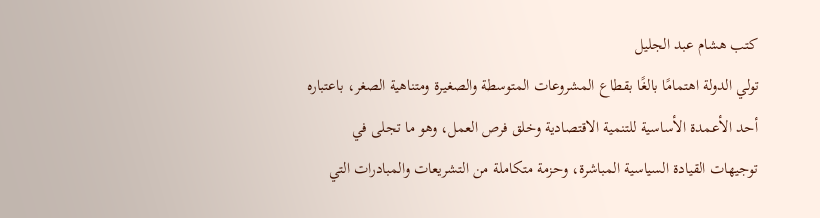كتب هشام عبد الجليل
تولي الدولة اهتمامًا بالغًا بقطاع المشروعات المتوسطة والصغيرة ومتناهية الصغر، باعتباره أحد الأعمدة الأساسية للتنمية الاقتصادية وخلق فرص العمل، وهو ما تجلى في توجيهات القيادة السياسية المباشرة، وحزمة متكاملة من التشريعات والمبادرات التي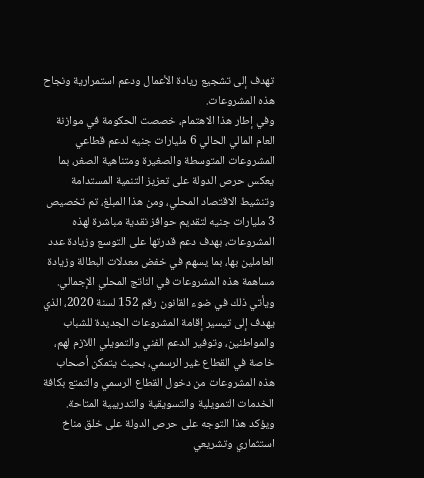تهدف إلى تشجيع ريادة الأعمال ودعم استمرارية ونجاح هذه المشروعات.
وفي إطار هذا الاهتمام، خصصت الحكومة في موازنة العام المالي الحالي 6 مليارات جنيه لدعم قطاعي المشروعات المتوسطة والصغيرة ومتناهية الصغر، بما يعكس حرص الدولة على تعزيز التنمية المستدامة وتنشيط الاقتصاد المحلي، ومن هذا المبلغ، تم تخصيص 3 مليارات جنيه لتقديم حوافز نقدية مباشرة لهذه المشروعات، بهدف دعم قدرتها على التوسع وزيادة عدد العاملين بها، بما يسهم في خفض معدلات البطالة وزيادة مساهمة هذه المشروعات في الناتج المحلي الإجمالي.
ويأتي ذلك في ضوء القانون رقم 152 لسنة 2020، الذي يهدف إلى تيسير إقامة المشروعات الجديدة للشباب والمواطنين، وتوفير الدعم الفني والتمويلي اللازم لهم، خاصة في القطاع غير الرسمي، بحيث يتمكن أصحاب هذه المشروعات من دخول القطاع الرسمي والتمتع بكافة الخدمات التمويلية والتسويقية والتدريبية المتاحة.
ويؤكد هذا التوجه على حرص الدولة على خلق مناخ استثماري وتشريعي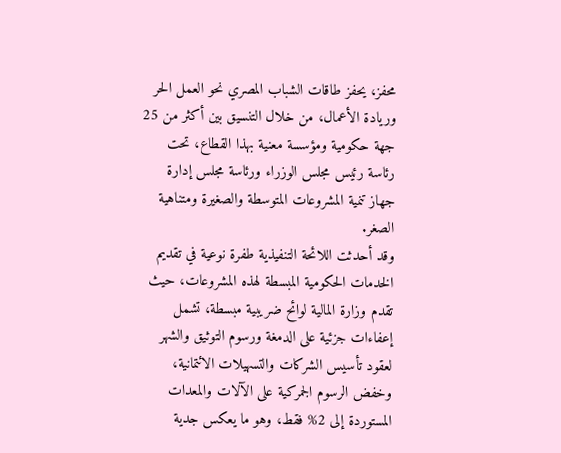محفز، يحفز طاقات الشباب المصري نحو العمل الحر وريادة الأعمال، من خلال التنسيق بين أكثر من 25 جهة حكومية ومؤسسة معنية بهذا القطاع، تحت رئاسة رئيس مجلس الوزراء ورئاسة مجلس إدارة جهاز تنمية المشروعات المتوسطة والصغيرة ومتناهية الصغر.
وقد أحدثت اللائحة التنفيذية طفرة نوعية في تقديم الخدمات الحكومية المبسطة لهذه المشروعات، حيث تقدم وزارة المالية لوائح ضريبية مبسطة، تشمل إعفاءات جزئية على الدمغة ورسوم التوثيق والشهر لعقود تأسيس الشركات والتسهيلات الائتمانية، وخفض الرسوم الجمركية على الآلات والمعدات المستوردة إلى 2% فقط، وهو ما يعكس جدية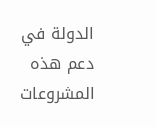الدولة في دعم هذه المشروعات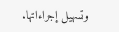وتسهيل إجراءاتها.